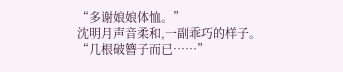“多谢娘娘体恤。”
沈明月声音柔和,一副乖巧的样子。
“几根破簪子而已……”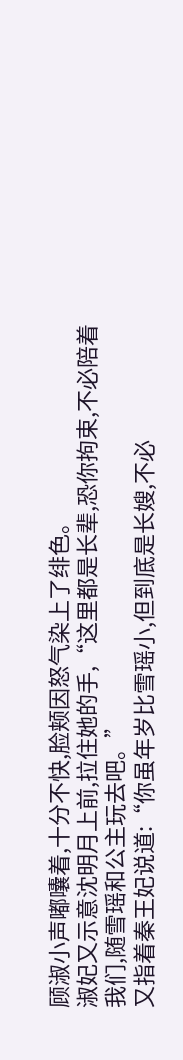顾淑小声嘟囔着,十分不快,脸颊因怒气染上了绯色。
淑妃又示意沈明月上前,拉住她的手,“这里都是长辈,恐你拘束,不必陪着我们,随雪瑶和公主玩去吧。”
又指着秦王妃说道:“你虽年岁比雪瑶小,但到底是长嫂,不必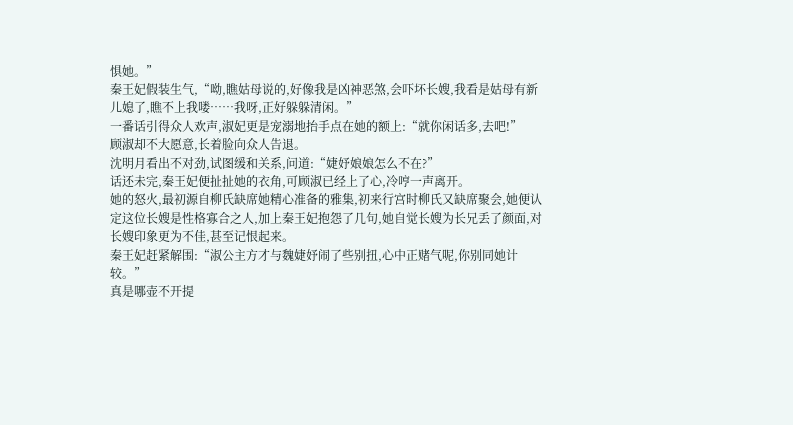惧她。”
秦王妃假装生气,“呦,瞧姑母说的,好像我是凶神恶煞,会吓坏长嫂,我看是姑母有新儿媳了,瞧不上我喽……我呀,正好躲躲清闲。”
一番话引得众人欢声,淑妃更是宠溺地抬手点在她的额上:“就你闲话多,去吧!”
顾淑却不大愿意,长着脸向众人告退。
沈明月看出不对劲,试图缓和关系,问道:“婕妤娘娘怎么不在?”
话还未完,秦王妃便扯扯她的衣角,可顾淑已经上了心,冷哼一声离开。
她的怒火,最初源自柳氏缺席她精心准备的雅集,初来行宫时柳氏又缺席聚会,她便认定这位长嫂是性格寡合之人,加上秦王妃抱怨了几句,她自觉长嫂为长兄丢了颜面,对长嫂印象更为不佳,甚至记恨起来。
秦王妃赶紧解围:“淑公主方才与魏婕妤闹了些别扭,心中正赌气呢,你别同她计较。”
真是哪壶不开提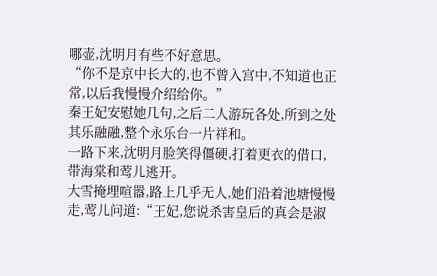哪壶,沈明月有些不好意思。
“你不是京中长大的,也不曾入宫中,不知道也正常,以后我慢慢介绍给你。”
秦王妃安慰她几句,之后二人游玩各处,所到之处其乐融融,整个永乐台一片祥和。
一路下来,沈明月脸笑得僵硬,打着更衣的借口,带海棠和莺儿逃开。
大雪掩埋喧嚣,路上几乎无人,她们沿着池塘慢慢走,莺儿问道:“王妃,您说杀害皇后的真会是淑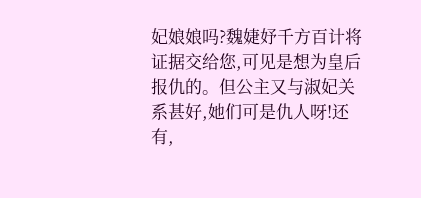妃娘娘吗?魏婕妤千方百计将证据交给您,可见是想为皇后报仇的。但公主又与淑妃关系甚好,她们可是仇人呀!还有,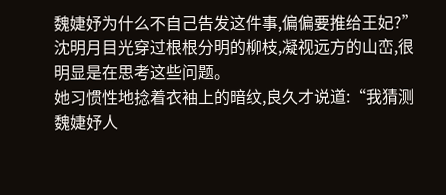魏婕妤为什么不自己告发这件事,偏偏要推给王妃?”
沈明月目光穿过根根分明的柳枝,凝视远方的山峦,很明显是在思考这些问题。
她习惯性地捻着衣袖上的暗纹,良久才说道:“我猜测魏婕妤人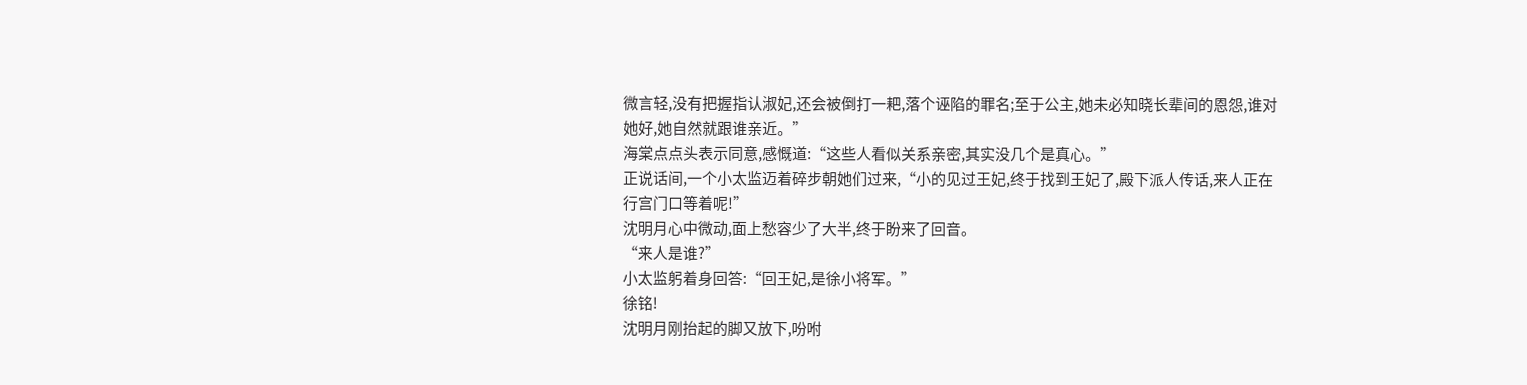微言轻,没有把握指认淑妃,还会被倒打一耙,落个诬陷的罪名;至于公主,她未必知晓长辈间的恩怨,谁对她好,她自然就跟谁亲近。”
海棠点点头表示同意,感慨道:“这些人看似关系亲密,其实没几个是真心。”
正说话间,一个小太监迈着碎步朝她们过来,“小的见过王妃,终于找到王妃了,殿下派人传话,来人正在行宫门口等着呢!”
沈明月心中微动,面上愁容少了大半,终于盼来了回音。
“来人是谁?”
小太监躬着身回答:“回王妃,是徐小将军。”
徐铭!
沈明月刚抬起的脚又放下,吩咐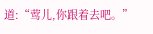道:“莺儿,你跟着去吧。”